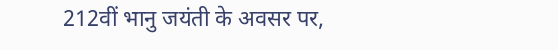212वीं भानु जयंती के अवसर पर,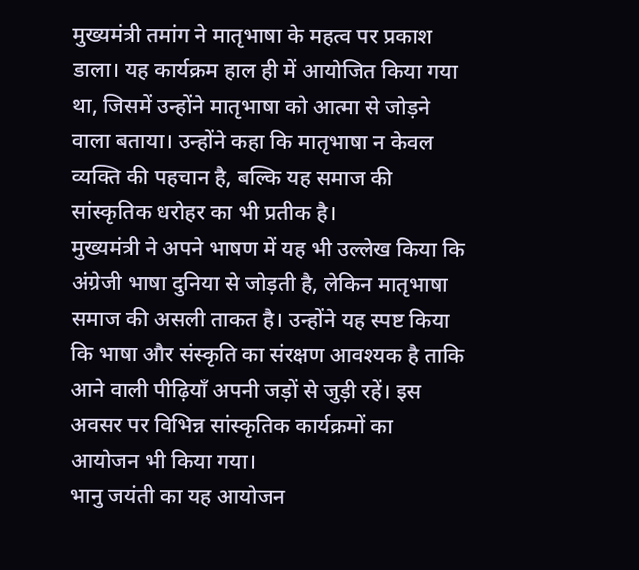मुख्यमंत्री तमांग ने मातृभाषा के महत्व पर प्रकाश डाला। यह कार्यक्रम हाल ही में आयोजित किया गया था, जिसमें उन्होंने मातृभाषा को आत्मा से जोड़ने वाला बताया। उन्होंने कहा कि मातृभाषा न केवल व्यक्ति की पहचान है, बल्कि यह समाज की सांस्कृतिक धरोहर का भी प्रतीक है।
मुख्यमंत्री ने अपने भाषण में यह भी उल्लेख किया कि अंग्रेजी भाषा दुनिया से जोड़ती है, लेकिन मातृभाषा समाज की असली ताकत है। उन्होंने यह स्पष्ट किया कि भाषा और संस्कृति का संरक्षण आवश्यक है ताकि आने वाली पीढ़ियाँ अपनी जड़ों से जुड़ी रहें। इस अवसर पर विभिन्न सांस्कृतिक कार्यक्रमों का आयोजन भी किया गया।
भानु जयंती का यह आयोजन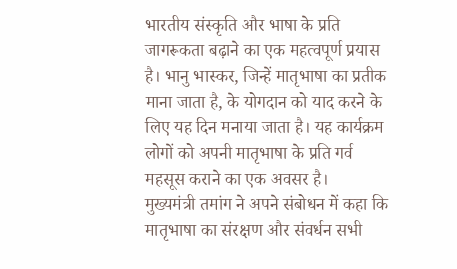भारतीय संस्कृति और भाषा के प्रति जागरूकता बढ़ाने का एक महत्वपूर्ण प्रयास है। भानु भास्कर, जिन्हें मातृभाषा का प्रतीक माना जाता है, के योगदान को याद करने के लिए यह दिन मनाया जाता है। यह कार्यक्रम लोगों को अपनी मातृभाषा के प्रति गर्व महसूस कराने का एक अवसर है।
मुख्यमंत्री तमांग ने अपने संबोधन में कहा कि मातृभाषा का संरक्षण और संवर्धन सभी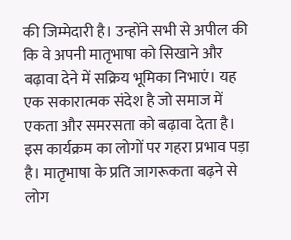की जिम्मेदारी है। उन्होंने सभी से अपील की कि वे अपनी मातृभाषा को सिखाने और बढ़ावा देने में सक्रिय भूमिका निभाएं। यह एक सकारात्मक संदेश है जो समाज में एकता और समरसता को बढ़ावा देता है।
इस कार्यक्रम का लोगों पर गहरा प्रभाव पड़ा है। मातृभाषा के प्रति जागरूकता बढ़ने से लोग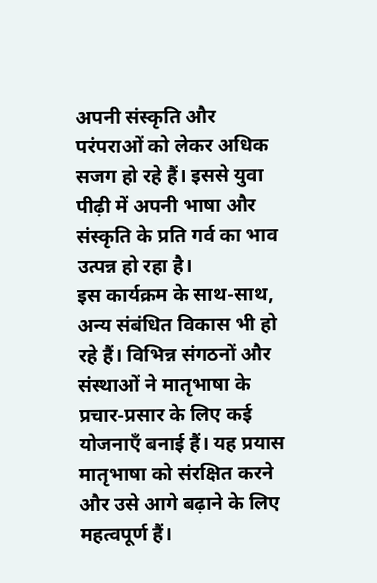अपनी संस्कृति और परंपराओं को लेकर अधिक सजग हो रहे हैं। इससे युवा पीढ़ी में अपनी भाषा और संस्कृति के प्रति गर्व का भाव उत्पन्न हो रहा है।
इस कार्यक्रम के साथ-साथ, अन्य संबंधित विकास भी हो रहे हैं। विभिन्न संगठनों और संस्थाओं ने मातृभाषा के प्रचार-प्रसार के लिए कई योजनाएँ बनाई हैं। यह प्रयास मातृभाषा को संरक्षित करने और उसे आगे बढ़ाने के लिए महत्वपूर्ण हैं।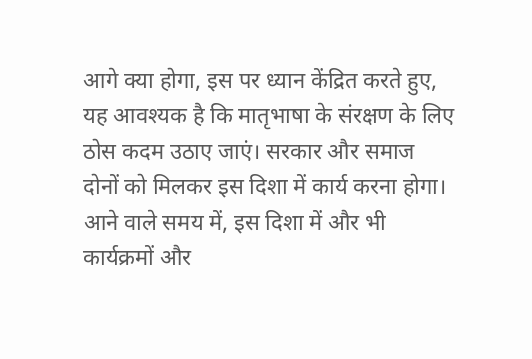आगे क्या होगा, इस पर ध्यान केंद्रित करते हुए, यह आवश्यक है कि मातृभाषा के संरक्षण के लिए ठोस कदम उठाए जाएं। सरकार और समाज दोनों को मिलकर इस दिशा में कार्य करना होगा। आने वाले समय में, इस दिशा में और भी कार्यक्रमों और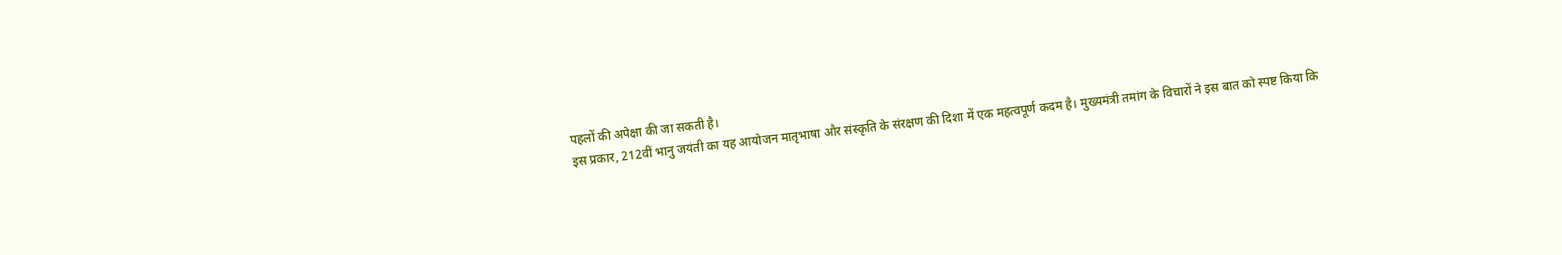पहलों की अपेक्षा की जा सकती है।
इस प्रकार, 212वीं भानु जयंती का यह आयोजन मातृभाषा और संस्कृति के संरक्षण की दिशा में एक महत्वपूर्ण कदम है। मुख्यमंत्री तमांग के विचारों ने इस बात को स्पष्ट किया कि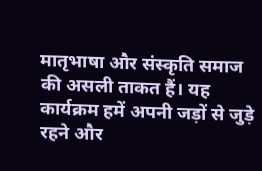मातृभाषा और संस्कृति समाज की असली ताकत हैं। यह कार्यक्रम हमें अपनी जड़ों से जुड़े रहने और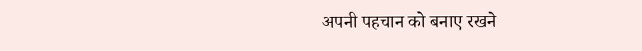अपनी पहचान को बनाए रखने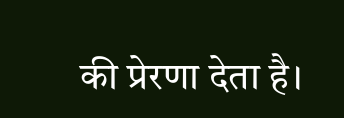की प्रेरणा देता है।